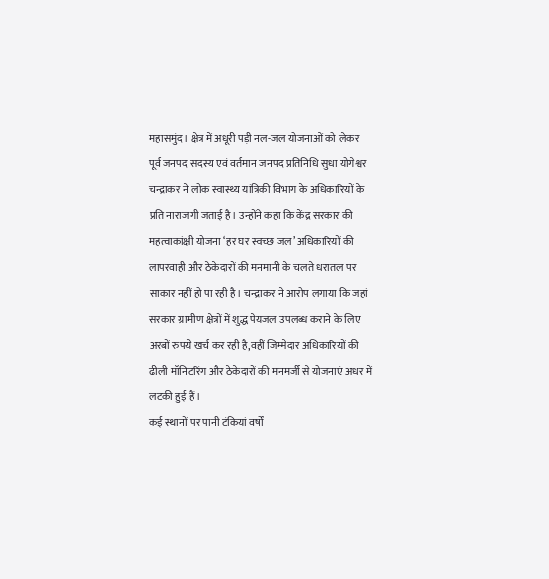महासमुंद। क्षेत्र में अधूरी पड़ी नल-जल योजनाओं को लेकर पूर्व जनपद सदस्य एवं वर्तमान जनपद प्रतिनिधि सुधा योगेश्वर चन्द्राकर ने लोक स्वास्थ्य यांत्रिकी विभाग के अधिकारियों के प्रति नाराजगी जताई है। उन्होंने कहा कि केंद्र सरकार की महत्वाकांक्षी योजना ‘हर घर स्वच्छ जल’ अधिकारियों की लापरवाही और ठेकेदारों की मनमानी के चलते धरातल पर साकार नहीं हो पा रही है। चन्द्राकर ने आरोप लगाया कि जहां सरकार ग्रामीण क्षेत्रों में शुद्ध पेयजल उपलब्ध कराने के लिए अरबों रुपये खर्च कर रही है,वहीं जिम्मेदार अधिकारियों की ढीली मॉनिटरिंग और ठेकेदारों की मनमर्जी से योजनाएं अधर में लटकी हुई हैं।
कई स्थानों पर पानी टंकियां वर्षों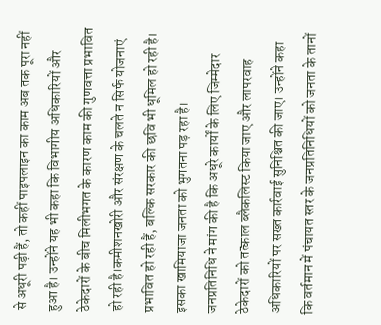से अधूरी पड़ी हैं, तो कहीं पाइपलाइन का काम अब तक पूरा नहीं हुआ है। उन्होंने यह भी कहा कि विभागीय अधिकारियों और ठेकेदारों के बीच मिलीभगत के कारण काम की गुणवत्ता प्रभावित हो रही है।कमीशनखोरी और संरक्षण के चलते न सिर्फ योजनाएं प्रभावित हो रही हैं, बल्कि सरकार की छवि भी धूमिल हो रही है। इसका खामियाजा जनता को भुगतना पड़ रहा है।
जनप्रतिनिधि ने मांग की है कि अधूरे कार्यों के लिए जिम्मेदार ठेकेदारों को तत्काल ब्लैकलिस्ट किया जाए और लापरवाह अधिकारियों पर सख्त कार्रवाई सुनिश्चित की जाए। उन्होंने कहा कि वर्तमान में पंचायत स्तर के जनप्रतिनिधियों को जनता के तानों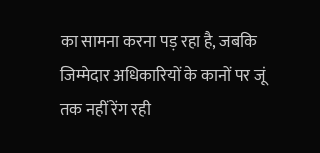का सामना करना पड़ रहा है, जबकि जिम्मेदार अधिकारियों के कानों पर जूं तक नहीं रेंग रही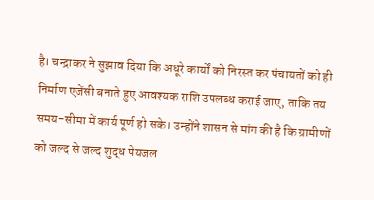है। चन्द्राकर ने सुझाव दिया कि अधूरे कार्यों को निरस्त कर पंचायतों को ही निर्माण एजेंसी बनाते हुए आवश्यक राशि उपलब्ध कराई जाए, ताकि तय समय-सीमा में कार्य पूर्ण हो सके। उन्होंने शासन से मांग की है कि ग्रामीणों को जल्द से जल्द शुद्ध पेयजल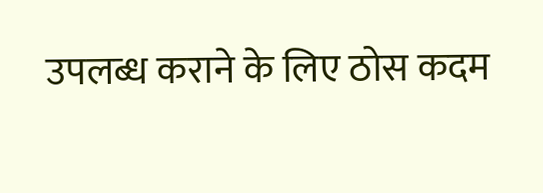उपलब्ध कराने के लिए ठोस कदम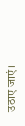उठाए जाएं।